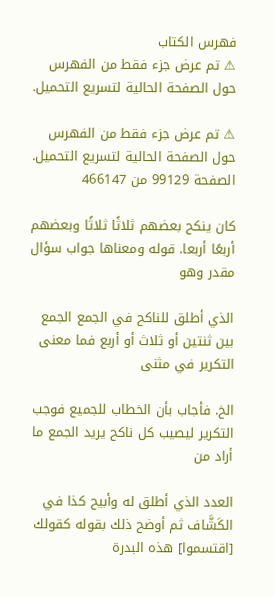فهرس الكتاب
⚠ تم عرض جزء فقط من الفهرس حول الصفحة الحالية لتسريع التحميل.

⚠ تم عرض جزء فقط من الفهرس حول الصفحة الحالية لتسريع التحميل.
الصفحة 99129 من 466147

كان ينكح بعضهم ثلاثًا ثلاثًا وبعضهم أربعًا أربعا. قوله ومعناها جواب سؤال مقدر وهو

الذي أطلق للناكح في الجمع الجمع بين ثنتين أو ثلاث أو أربع فما معنى التكرير في مثنى

الخ. فأجاب بأن الخطاب للجميع فوجب التكرير ليصيب كل ناكح يريد الجمع ما أراد من

العدد الذي أطلق له وأبيح كذا في الكَشَّاف ثم أوضح ذلك بقوله كقولك [اقتسموا] هذه البدرة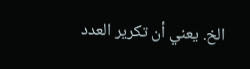الخ. يعني أن تكرير العدد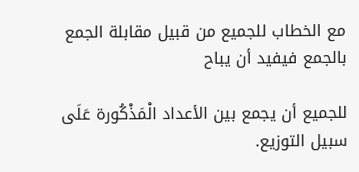مع الخطاب للجميع من قبيل مقابلة الجمع بالجمع فيفيد أن يباح

للجميع أن يجمع بين الأعداد الْمَذْكُورة عَلَى سبيل التوزيع.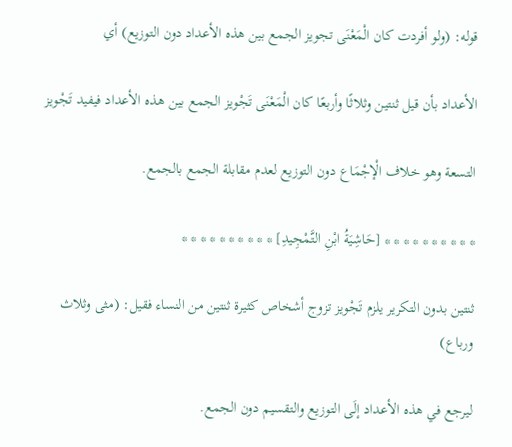قوله: (ولو أفردت كان الْمَعْنَى تجويز الجمع بين هذه الأعداد دون التوزيع) أي

الأعداد بأن قيل ثنتين وثلاثًا وأربعًا كان الْمَعْنَى تَجْويز الجمع بين هذه الأعداد فيفيد تَجْويز

التسعة وهو خلاف الْإجْمَاع دون التوزيع لعدم مقابلة الجمع بالجمع.

* * * * * * * * * * [حَاشِيَةُ ابْنِ التَّمْجِيدِ] * * * * * * * * * *

ثنتين بدون التكرير يلزم تَجْويز تزوج أشخاص كثيرة ثنتين من النساء فقيل: (مثى وثلاث ورباع)

ليرجع في هذه الأعداد إلَى التوزيع والتقسيم دون الجمع.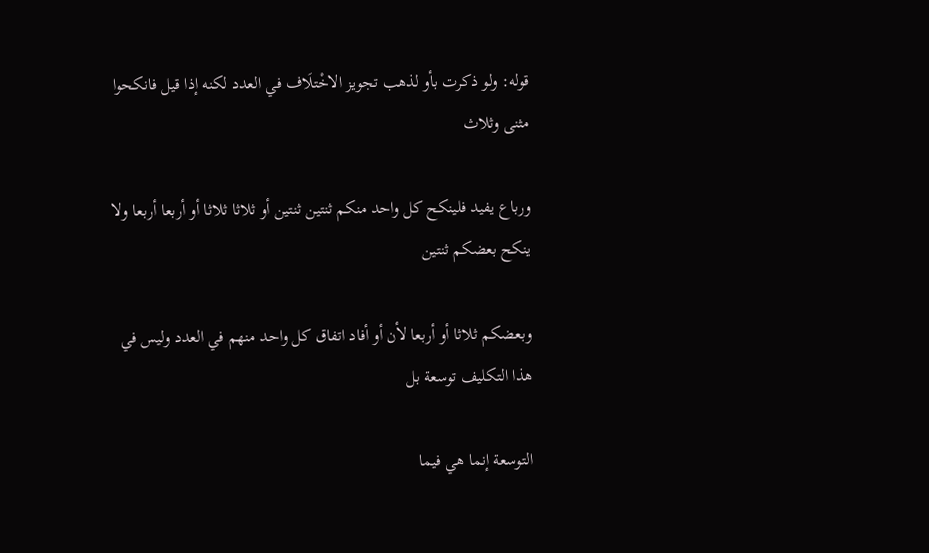قوله: ولو ذكرت بأو لذهب تجويز الاخْتلَاف في العدد لكنه إذا قيل فانكحوا مثنى وثلاث

ورباع يفيد فلينكح كل واحد منكم ثنتين ثنتين أو ثلاثا ثلاثا أو أربعا أربعا ولا ينكح بعضكم ثنتين

وبعضكم ثلاثا أو أربعا لأن أو أفاد اتفاق كل واحد منهم في العدد وليس في هذا التكليف توسعة بل

التوسعة إنما هي فيما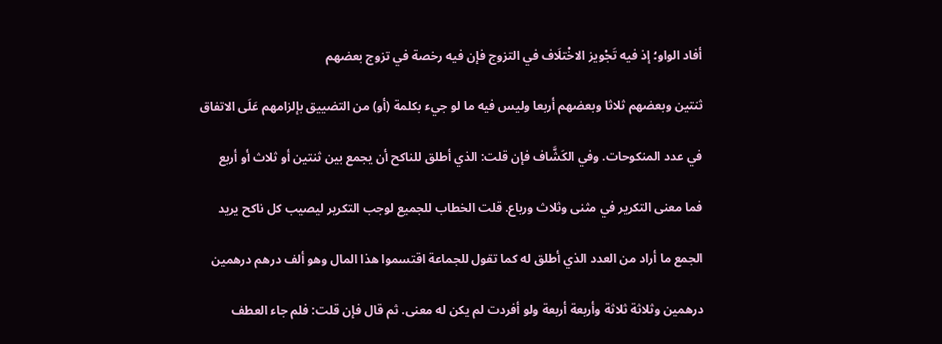أفاد الواو؛ إذ فيه تَجْويز الاخْتلَاف في التزوج فإن فيه رخصة في تزوج بعضهم

ثنتين وبعضهم ثلاثا وبعضهم أربعا وليس فيه ما لو جيء بكلمة (أو) من التضييق بإلزامهم عَلَى الاتفاق

في عدد المنكوحات. وفي الكَشَّاف فإن قلت: الذي أطلق للناكح أن يجمع بين ثنتين أو ثلاث أو أربع

فما معنى التكرير في مثنى وثلاث ورباع. قلت الخطاب للجميع لوجب التكرير ليصيب كل ناكح يريد

الجمع ما أراد من العدد الذي أطلق له كما تقول للجماعة اقتسموا هذا المال وهو ألف درهم درهمين

درهمين وثلاثة ثلاثة وأربعة أربعة ولو أفردت لم يكن له معنى. ثم قال فإن قلت: فلم جاء العطف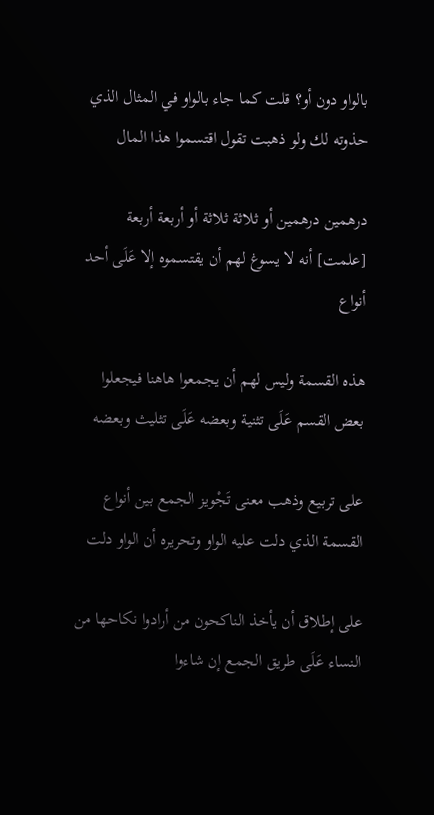بالواو دون أو؟ قلت كما جاء بالواو في المثال الذي حذوته لك ولو ذهبت تقول اقتسموا هذا المال

درهمين درهمين أو ثلاثة ثلاثة أو أربعة أربعة [علمت] أنه لا يسوغ لهم أن يقتسموه إلا عَلَى أحد أنواع

هذه القسمة وليس لهم أن يجمعوا هاهنا فيجعلوا بعض القسم عَلَى تثنية وبعضه عَلَى تثليث وبعضه

على تربيع وذهب معنى تَجْويز الجمع بين أنواع القسمة الذي دلت عليه الواو وتحريره أن الواو دلت

على إطلاق أن يأخذ الناكحون من أرادوا نكاحها من النساء عَلَى طريق الجمع إن شاءوا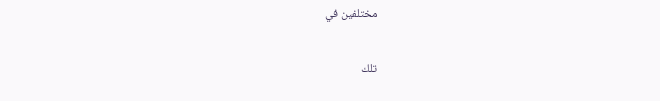مختلفين في

تلك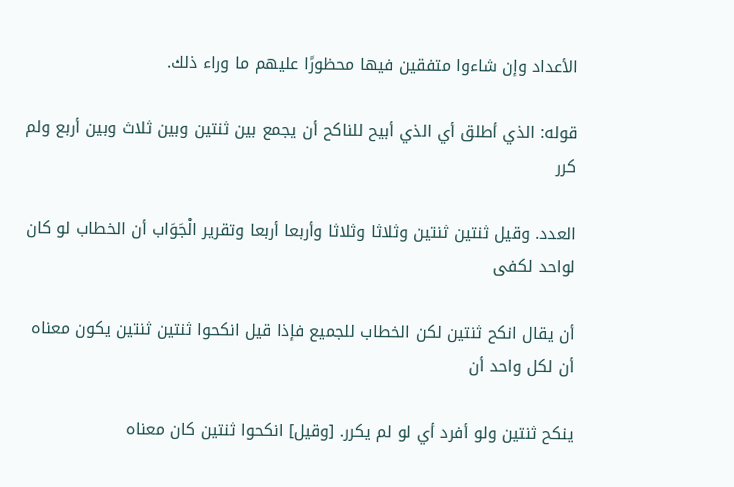الأعداد وإن شاءوا متفقين فيها محظورًا عليهم ما وراء ذلك.

قوله: الذي أطلق أي الذي أبيح للناكح أن يجمع بين ثنتين وبين ثلاث وبين أربع ولم كرر

العدد. وقيل ثنتين ثنتين وثلاثا وثلاثا وأربعا أربعا وتقرير الْجَوَاب أن الخطاب لو كان لواحد لكفى

أن يقال انكح ثنتين لكن الخطاب للجميع فإذا قيل انكحوا ثنتين ثنتين يكون معناه أن لكل واحد أن

ينكح ثنتين ولو أفرد أي لو لم يكرر. [وقيل] انكحوا ثنتين كان معناه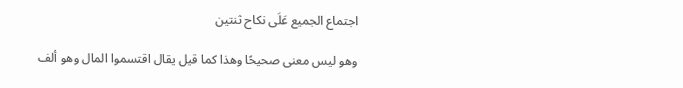اجتماع الجميع عَلَى نكاح ثنتين

وهو ليس معنى صحيحًا وهذا كما قيل يقال اقتسموا المال وهو ألف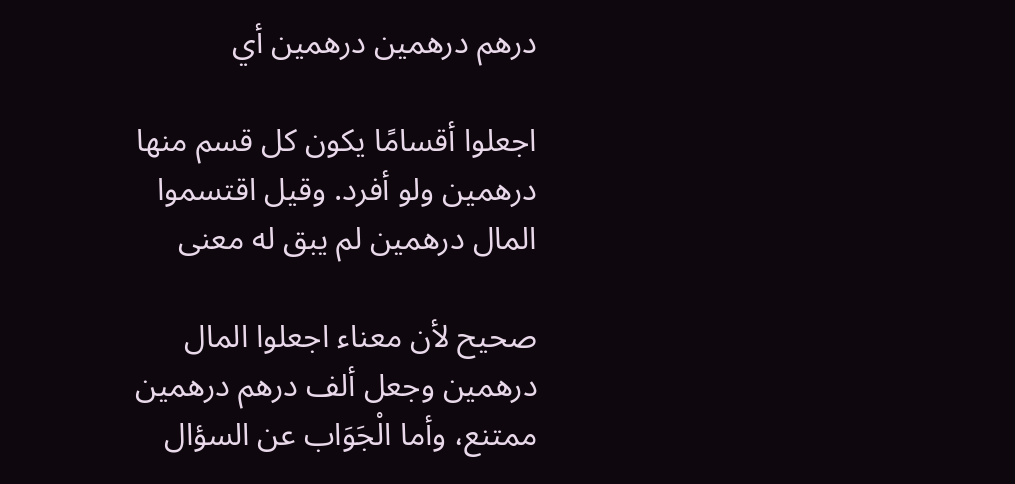درهم درهمين درهمين أي

اجعلوا أقسامًا يكون كل قسم منها درهمين ولو أفرد. وقيل اقتسموا المال درهمين لم يبق له معنى

صحيح لأن معناء اجعلوا المال درهمين وجعل ألف درهم درهمين ممتنع، وأما الْجَوَاب عن السؤال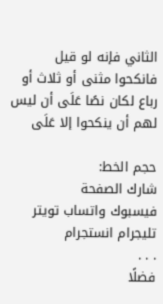الثاني فإنه لو قيل فانكحوا مثنى أو ثلاث أو رباع لكان نصًا عَلَى أن ليس لهم أن ينكحوا إلا عَلَى

حجم الخط:
شارك الصفحة
فيسبوك واتساب تويتر تليجرام انستجرام
. . .
فضلًا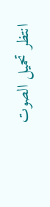انتظر تحميل الصوت